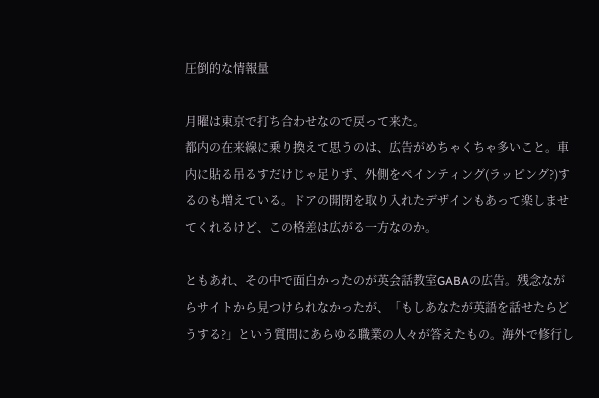圧倒的な情報量

月曜は東京で打ち合わせなので戻って来た。
都内の在来線に乗り換えて思うのは、広告がめちゃくちゃ多いこと。車内に貼る吊るすだけじゃ足りず、外側をペインティング(ラッピング?)するのも増えている。ドアの開閉を取り入れたデザインもあって楽しませてくれるけど、この格差は広がる一方なのか。

ともあれ、その中で面白かったのが英会話教室GABAの広告。残念ながらサイトから見つけられなかったが、「もしあなたが英語を話せたらどうする?」という質問にあらゆる職業の人々が答えたもの。海外で修行し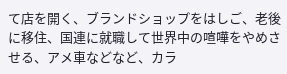て店を開く、ブランドショップをはしご、老後に移住、国連に就職して世界中の喧嘩をやめさせる、アメ車などなど、カラ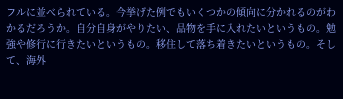フルに並べられている。今挙げた例でもいくつかの傾向に分かれるのがわかるだろうか。自分自身がやりたい、品物を手に入れたいというもの。勉強や修行に行きたいというもの。移住して落ち着きたいというもの。そして、海外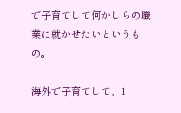で子育てして何かしらの職業に就かせたいというもの。

海外で子育てして、1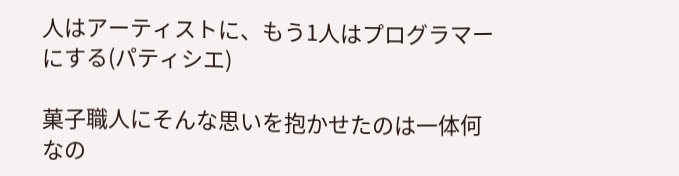人はアーティストに、もう1人はプログラマーにする(パティシエ)

菓子職人にそんな思いを抱かせたのは一体何なの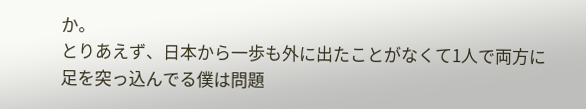か。
とりあえず、日本から一歩も外に出たことがなくて1人で両方に足を突っ込んでる僕は問題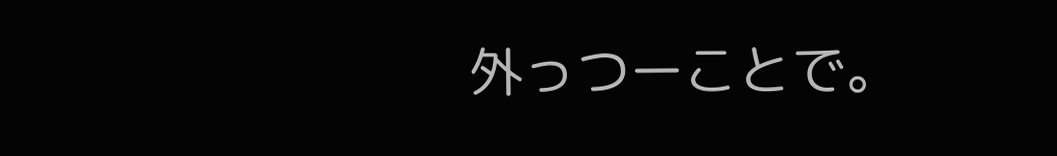外っつーことで。